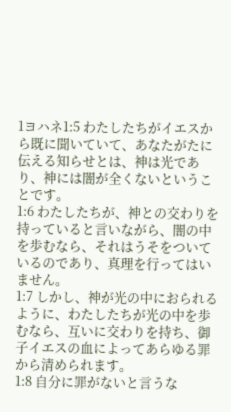1ヨハネ1:5 わたしたちがイエスから既に聞いていて、あなたがたに伝える知らせとは、神は光であり、神には闇が全くないということです。
1:6 わたしたちが、神との交わりを持っていると言いながら、闇の中を歩むなら、それはうそをついているのであり、真理を行ってはいません。
1:7 しかし、神が光の中におられるように、わたしたちが光の中を歩むなら、互いに交わりを持ち、御子イエスの血によってあらゆる罪から清められます。
1:8 自分に罪がないと言うな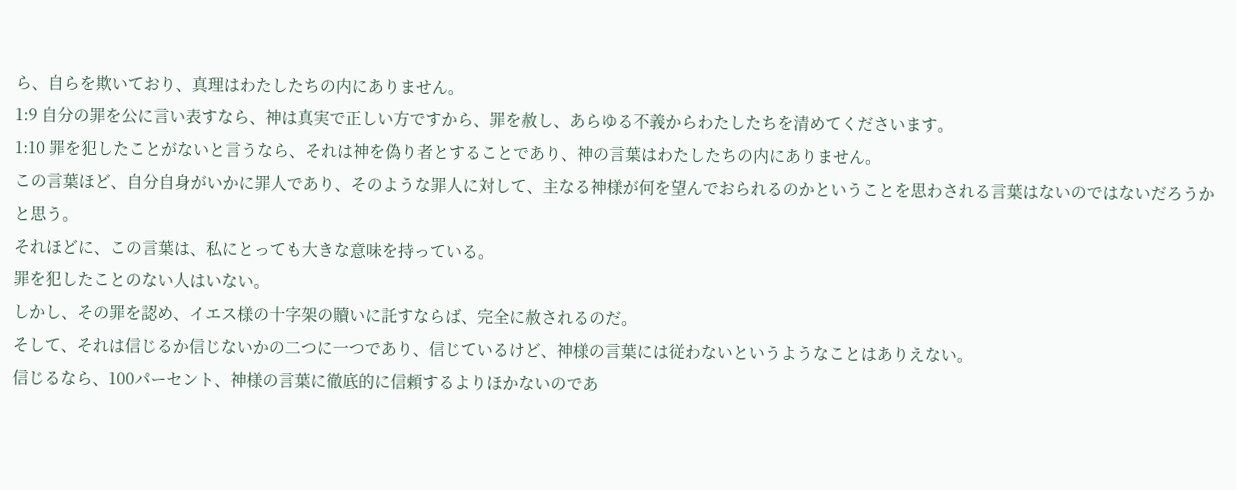ら、自らを欺いており、真理はわたしたちの内にありません。
1:9 自分の罪を公に言い表すなら、神は真実で正しい方ですから、罪を赦し、あらゆる不義からわたしたちを清めてくださいます。
1:10 罪を犯したことがないと言うなら、それは神を偽り者とすることであり、神の言葉はわたしたちの内にありません。
この言葉ほど、自分自身がいかに罪人であり、そのような罪人に対して、主なる神様が何を望んでおられるのかということを思わされる言葉はないのではないだろうかと思う。
それほどに、この言葉は、私にとっても大きな意味を持っている。
罪を犯したことのない人はいない。
しかし、その罪を認め、イエス様の十字架の贖いに託すならば、完全に赦されるのだ。
そして、それは信じるか信じないかの二つに一つであり、信じているけど、神様の言葉には従わないというようなことはありえない。
信じるなら、100パーセント、神様の言葉に徹底的に信頼するよりほかないのであ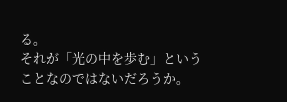る。
それが「光の中を歩む」ということなのではないだろうか。